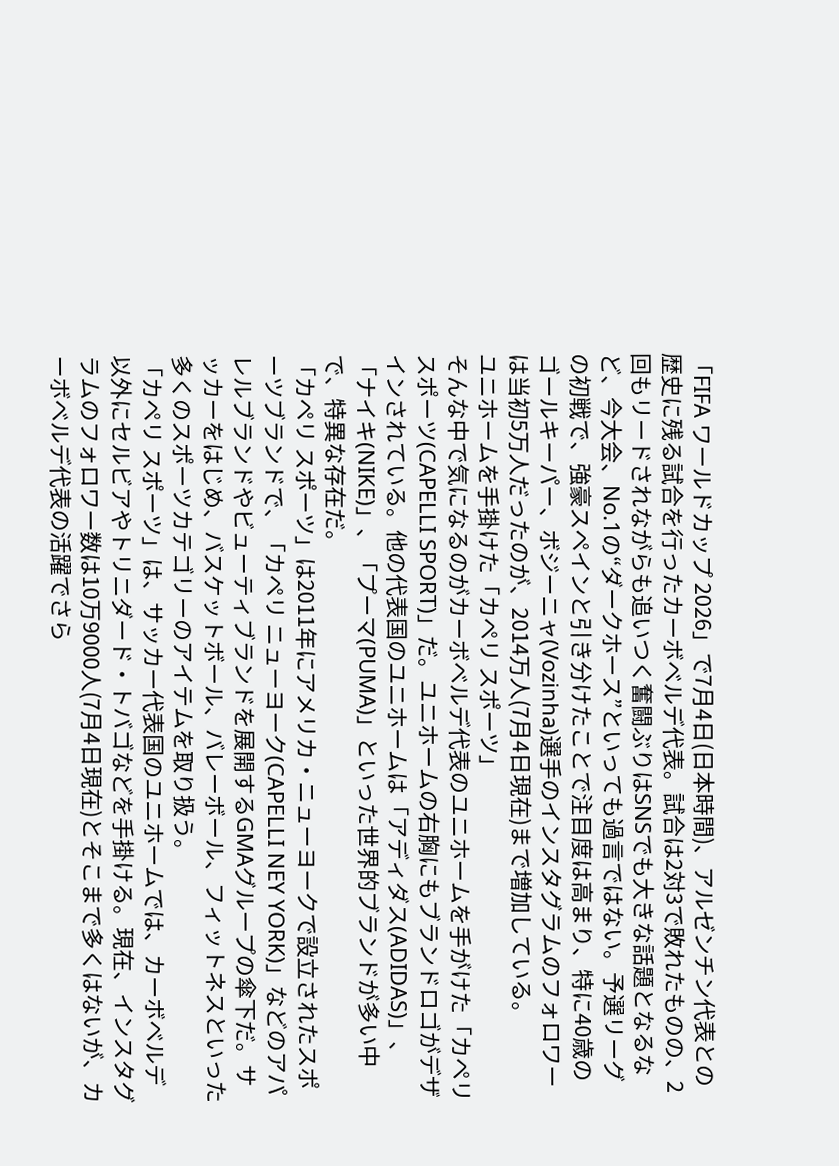「FIFA ワールドカップ 2026」で7月4日(日本時間)、アルゼンチン代表との歴史に残る試合を行ったカーボベルデ代表。試合は2対3で敗れたものの、2回もリードされながらも追いつく奮闘ぶりはSNSでも大きな話題となるなど、今大会、No.1の“ダークホース”といっても過言ではない。予選リーグの初戦で、強豪スペインと引き分けたことで注目度は高まり、特に40歳のゴールキーパー、ボジーニャ(Vozinha)選手のインスタグラムのフォロワーは当初5万人だったのが、2014万人(7月4日現在)まで増加している。
ユニホームを手掛けた「カペリ スポーツ」
そんな中で気になるのがカーボベルデ代表のユニホームを手がけた「カペリ スポーツ(CAPELLI SPORT)」だ。ユニホームの右胸にもブランドロゴがデザインされている。他の代表国のユニホームは「アディダス(ADIDAS)」、「ナイキ(NIKE)」、「プーマ(PUMA)」といった世界的ブランドが多い中で、特異な存在だ。
「カペリ スポーツ」は2011年にアメリカ・ニューヨークで設立されたスポーツブランドで、「カペリ ニューヨーク(CAPELLI NEY YORK)」などのアパレルブランドやビューティブランドを展開するGMAグループの傘下だ。サッカーをはじめ、バスケットボール、バレーボール、フィットネスといった多くのスポーツカテゴリーのアイテムを取り扱う。
「カペリ スポーツ」は、サッカー代表国のユニホームでは、カーボベルデ以外にセルビアやトリニダード・トバゴなどを手掛ける。現在、インスタグラムのフォロワー数は10万9000人(7月4日現在)とそこまで多くはないが、カーボベルデ代表の活躍でさら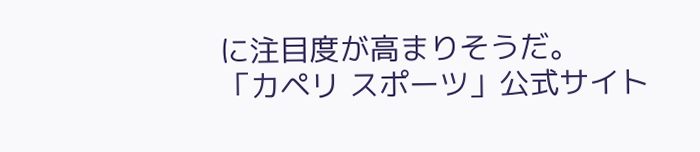に注目度が高まりそうだ。
「カペリ スポーツ」公式サイト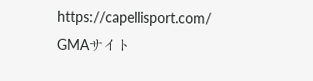https://capellisport.com/
GMAサイト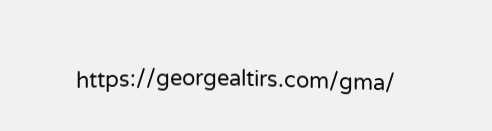https://georgealtirs.com/gma/